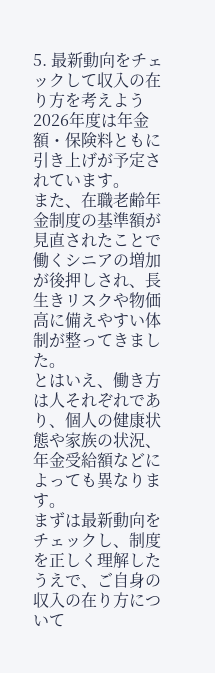5. 最新動向をチェックして収入の在り方を考えよう
2026年度は年金額・保険料ともに引き上げが予定されています。
また、在職老齢年金制度の基準額が見直されたことで働くシニアの増加が後押しされ、長生きリスクや物価高に備えやすい体制が整ってきました。
とはいえ、働き方は人それぞれであり、個人の健康状態や家族の状況、年金受給額などによっても異なります。
まずは最新動向をチェックし、制度を正しく理解したうえで、ご自身の収入の在り方について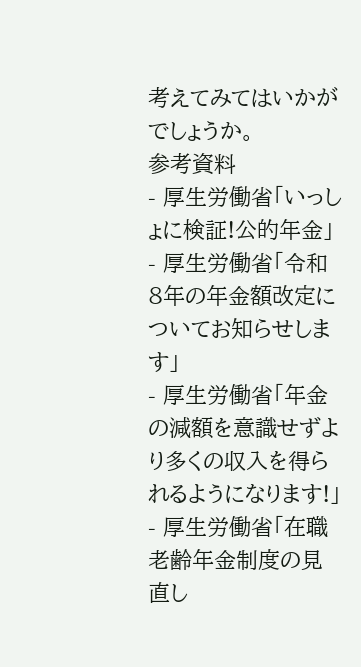考えてみてはいかがでしょうか。
参考資料
- 厚生労働省「いっしょに検証!公的年金」
- 厚生労働省「令和8年の年金額改定についてお知らせします」
- 厚生労働省「年金の減額を意識せずより多くの収入を得られるようになります!」
- 厚生労働省「在職老齢年金制度の見直し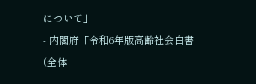について」
- 内閣府「令和6年版高齢社会白書(全体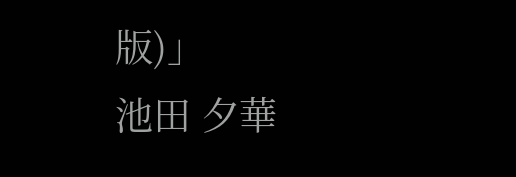版)」
池田 夕華